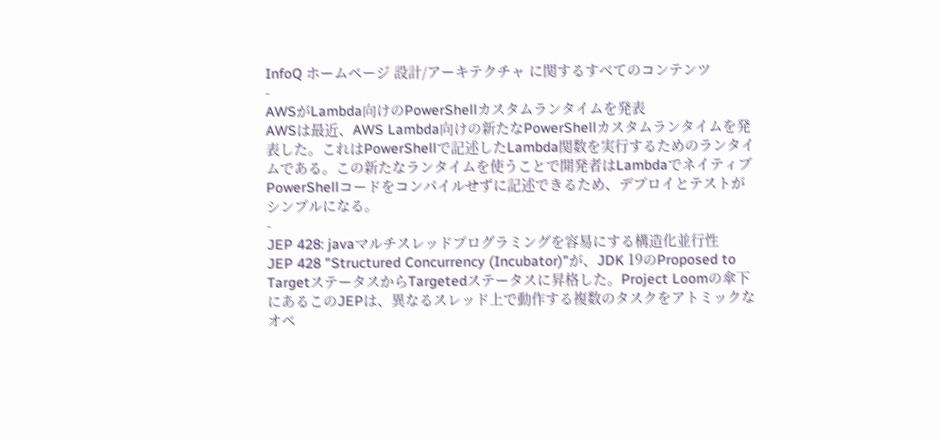InfoQ ホームページ 設計/アーキテクチャ に関するすべてのコンテンツ
-
AWSがLambda向けのPowerShellカスタムランタイムを発表
AWSは最近、AWS Lambda向けの新たなPowerShellカスタムランタイムを発表した。これはPowerShellで記述したLambda関数を実行するためのランタイムである。この新たなランタイムを使うことで開発者はLambdaでネイティブPowerShellコードをコンパイルせずに記述できるため、デプロイとテストがシンプルになる。
-
JEP 428: javaマルチスレッドプログラミングを容易にする構造化並行性
JEP 428 "Structured Concurrency (Incubator)"が、JDK 19のProposed to TargetステータスからTargetedステータスに昇格した。Project Loomの傘下にあるこのJEPは、異なるスレッド上で動作する複数のタスクをアトミックなオペ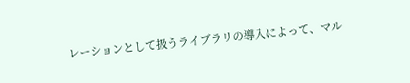レーションとして扱うライブラリの導入によって、マル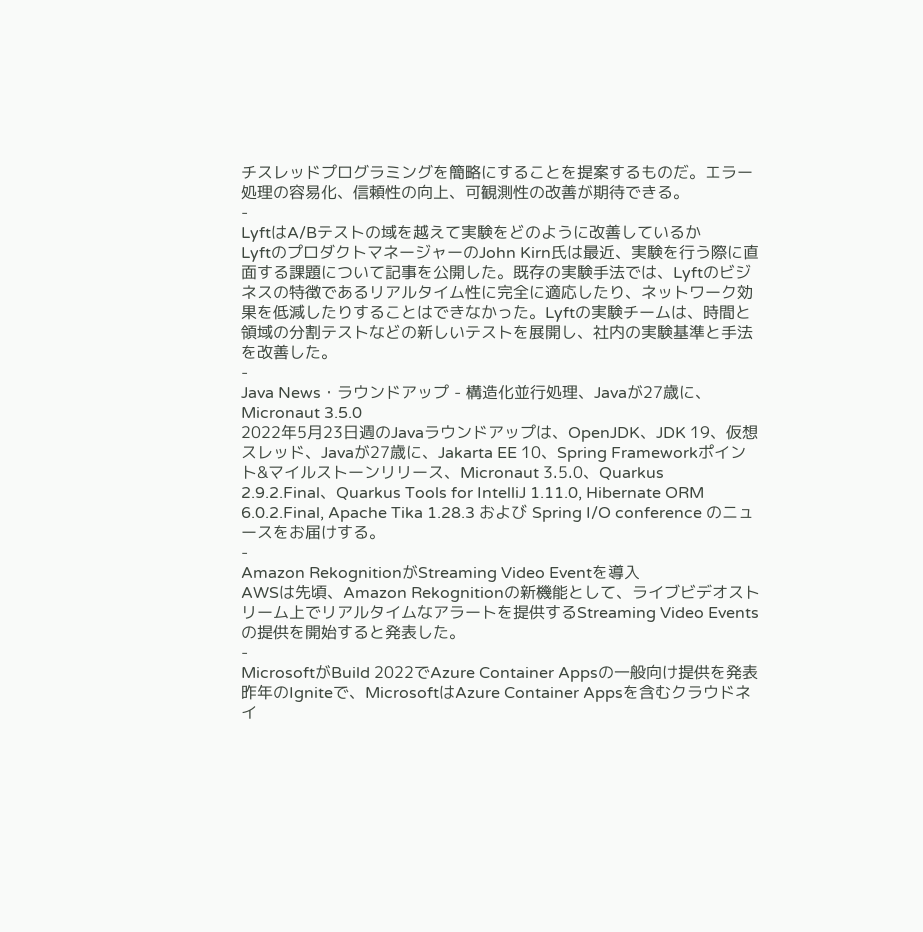チスレッドプログラミングを簡略にすることを提案するものだ。エラー処理の容易化、信頼性の向上、可観測性の改善が期待できる。
-
LyftはA/Bテストの域を越えて実験をどのように改善しているか
LyftのプロダクトマネージャーのJohn Kirn氏は最近、実験を行う際に直面する課題について記事を公開した。既存の実験手法では、Lyftのビジネスの特徴であるリアルタイム性に完全に適応したり、ネットワーク効果を低減したりすることはできなかった。Lyftの実験チームは、時間と領域の分割テストなどの新しいテストを展開し、社内の実験基準と手法を改善した。
-
Java News・ラウンドアップ - 構造化並行処理、Javaが27歳に、Micronaut 3.5.0
2022年5月23日週のJavaラウンドアップは、OpenJDK、JDK 19、仮想スレッド、Javaが27歳に、Jakarta EE 10、Spring Frameworkポイント&マイルストーンリリース、Micronaut 3.5.0、Quarkus 2.9.2.Final、Quarkus Tools for IntelliJ 1.11.0, Hibernate ORM 6.0.2.Final, Apache Tika 1.28.3 および Spring I/O conference のニュースをお届けする。
-
Amazon RekognitionがStreaming Video Eventを導入
AWSは先頃、Amazon Rekognitionの新機能として、ライブビデオストリーム上でリアルタイムなアラートを提供するStreaming Video Eventsの提供を開始すると発表した。
-
MicrosoftがBuild 2022でAzure Container Appsの一般向け提供を発表
昨年のIgniteで、MicrosoftはAzure Container Appsを含むクラウドネイ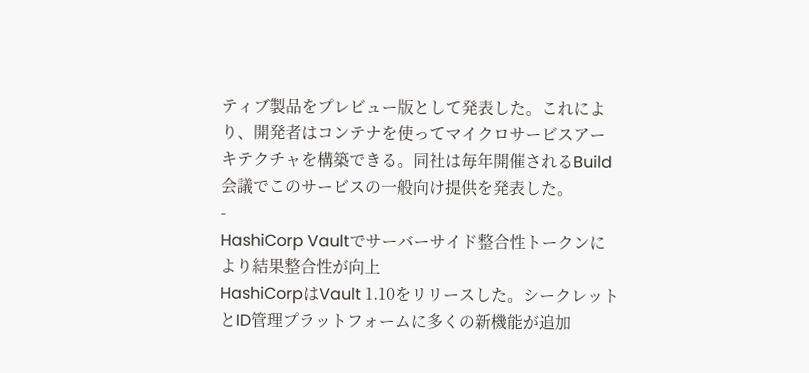ティブ製品をプレビュー版として発表した。これにより、開発者はコンテナを使ってマイクロサービスアーキテクチャを構築できる。同社は毎年開催されるBuild会議でこのサービスの一般向け提供を発表した。
-
HashiCorp Vaultでサーバーサイド整合性トークンにより結果整合性が向上
HashiCorpはVault 1.10をリリースした。シークレットとID管理プラットフォームに多くの新機能が追加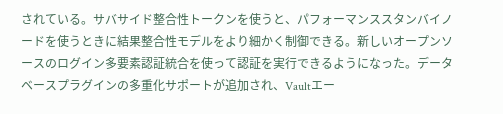されている。サバサイド整合性トークンを使うと、パフォーマンススタンバイノードを使うときに結果整合性モデルをより細かく制御できる。新しいオープンソースのログイン多要素認証統合を使って認証を実行できるようになった。データベースプラグインの多重化サポートが追加され、Vaultエー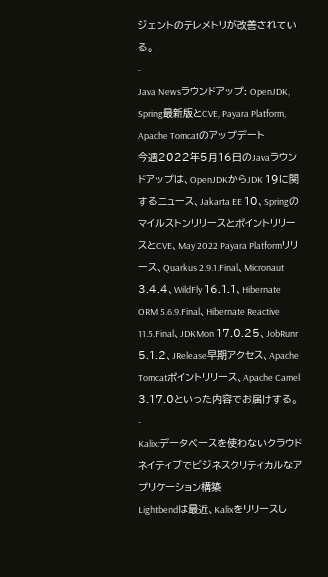ジェントのテレメトリが改善されている。
-
Java Newsラウンドアップ: OpenJDK, Spring最新版とCVE, Payara Platform, Apache Tomcatのアップデート
今週2022年5月16日のJavaラウンドアップは、OpenJDKからJDK 19に関するニュース、Jakarta EE 10、SpringのマイルストンリリースとポイントリリースとCVE、May 2022 Payara Platformリリース、Quarkus 2.9.1.Final、Micronaut 3.4.4、WildFly 16.1.1、Hibernate ORM 5.6.9.Final、Hibernate Reactive 11.5.Final、JDKMon 17.0.25、JobRunr 5.1.2、JRelease早期アクセス、Apache Tomcatポイントリリース、Apache Camel 3.17.0といった内容でお届けする。
-
Kalix:データベースを使わないクラウドネイティブでビジネスクリティカルなアプリケーション構築
Lightbendは最近、Kalixをリリースし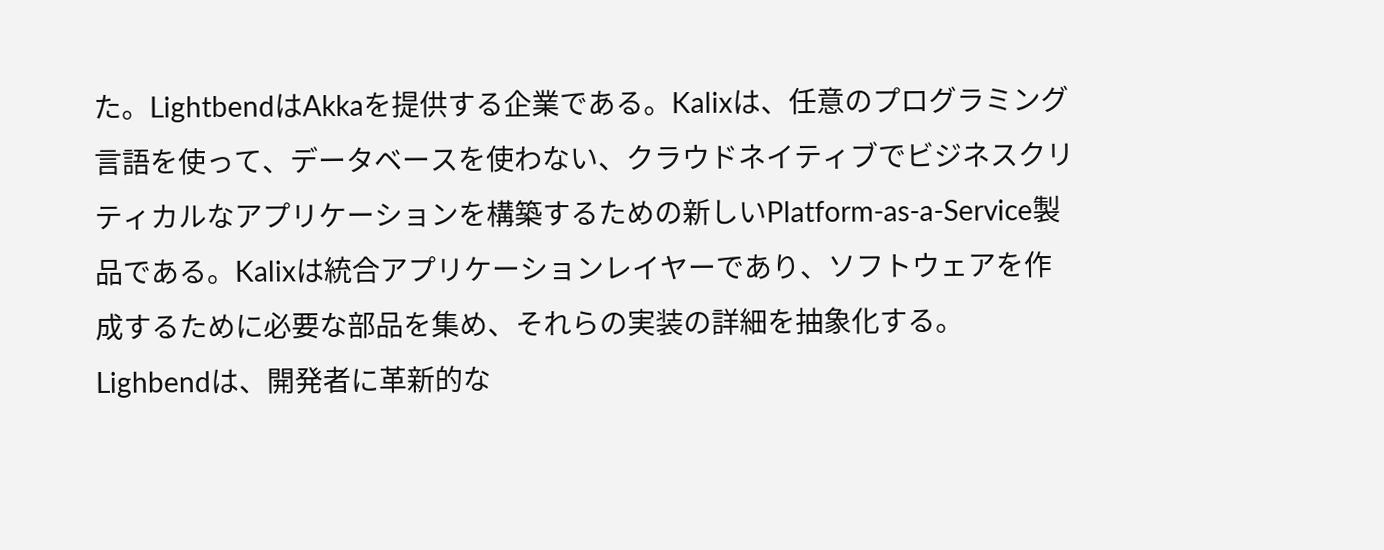た。LightbendはAkkaを提供する企業である。Kalixは、任意のプログラミング言語を使って、データベースを使わない、クラウドネイティブでビジネスクリティカルなアプリケーションを構築するための新しいPlatform-as-a-Service製品である。Kalixは統合アプリケーションレイヤーであり、ソフトウェアを作成するために必要な部品を集め、それらの実装の詳細を抽象化する。Lighbendは、開発者に革新的な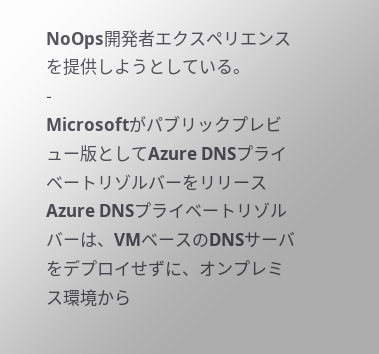NoOps開発者エクスペリエンスを提供しようとしている。
-
Microsoftがパブリックプレビュー版としてAzure DNSプライベートリゾルバーをリリース
Azure DNSプライベートリゾルバーは、VMベースのDNSサーバをデプロイせずに、オンプレミス環境から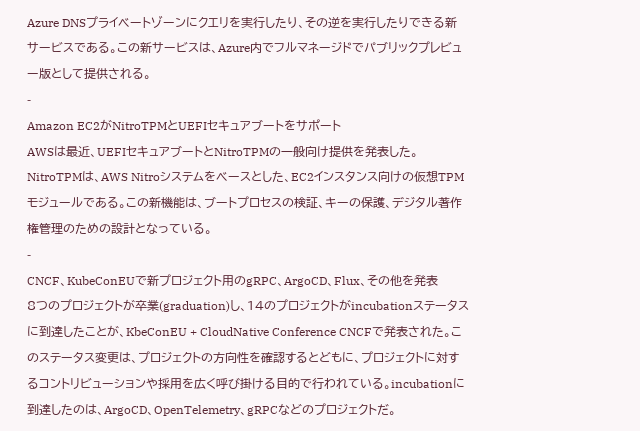Azure DNSプライベートゾーンにクエリを実行したり、その逆を実行したりできる新サービスである。この新サービスは、Azure内でフルマネージドでパブリックプレビュー版として提供される。
-
Amazon EC2がNitroTPMとUEFIセキュアブートをサポート
AWSは最近、UEFIセキュアブートとNitroTPMの一般向け提供を発表した。NitroTPMは、AWS Nitroシステムをベースとした、EC2インスタンス向けの仮想TPMモジュールである。この新機能は、ブートプロセスの検証、キーの保護、デジタル著作権管理のための設計となっている。
-
CNCF、KubeConEUで新プロジェクト用のgRPC、ArgoCD、Flux、その他を発表
8つのプロジェクトが卒業(graduation)し、14のプロジェクトがincubationステータスに到達したことが、KbeConEU + CloudNative Conference CNCFで発表された。このステータス変更は、プロジェクトの方向性を確認するとどもに、プロジェクトに対するコントリビューションや採用を広く呼び掛ける目的で行われている。incubationに到達したのは、ArgoCD、OpenTelemetry、gRPCなどのプロジェクトだ。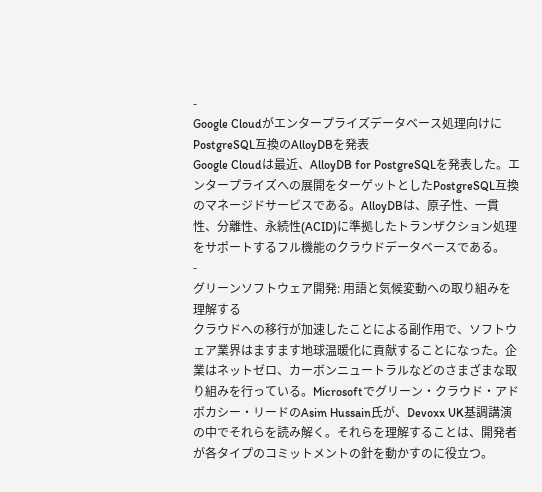-
Google Cloudがエンタープライズデータベース処理向けにPostgreSQL互換のAlloyDBを発表
Google Cloudは最近、AlloyDB for PostgreSQLを発表した。エンタープライズへの展開をターゲットとしたPostgreSQL互換のマネージドサービスである。AlloyDBは、原子性、一貫性、分離性、永続性(ACID)に準拠したトランザクション処理をサポートするフル機能のクラウドデータベースである。
-
グリーンソフトウェア開発: 用語と気候変動への取り組みを理解する
クラウドへの移行が加速したことによる副作用で、ソフトウェア業界はますます地球温暖化に貢献することになった。企業はネットゼロ、カーボンニュートラルなどのさまざまな取り組みを行っている。Microsoftでグリーン・クラウド・アドボカシー・リードのAsim Hussain氏が、Devoxx UK基調講演の中でそれらを読み解く。それらを理解することは、開発者が各タイプのコミットメントの針を動かすのに役立つ。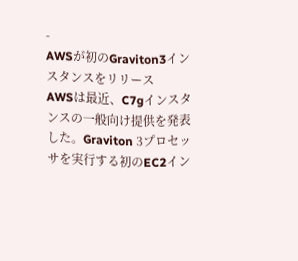-
AWSが初のGraviton3インスタンスをリリース
AWSは最近、C7gインスタンスの一般向け提供を発表した。Graviton 3プロセッサを実行する初のEC2イン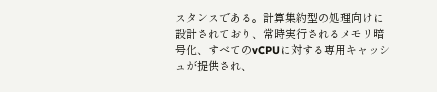スタンスである。計算集約型の処理向けに設計されており、常時実行されるメモリ暗号化、すべてのvCPUに対する専用キャッシュが提供され、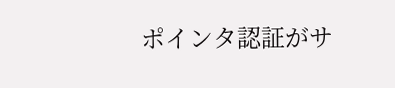ポインタ認証がサ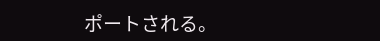ポートされる。